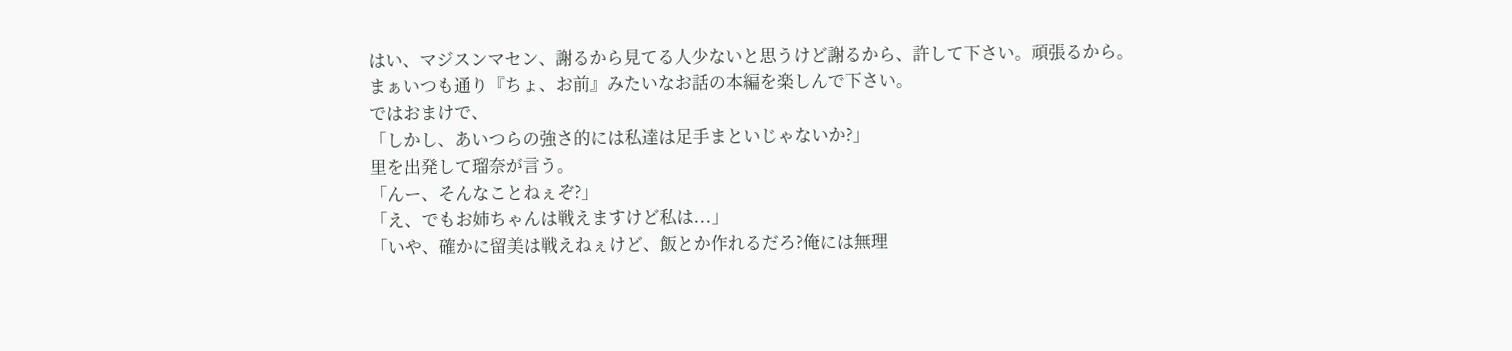はい、マジスンマセン、謝るから見てる人少ないと思うけど謝るから、許して下さい。頑張るから。
まぁいつも通り『ちょ、お前』みたいなお話の本編を楽しんで下さい。
ではおまけで、
「しかし、あいつらの強さ的には私達は足手まといじゃないか?」
里を出発して瑠奈が言う。
「んー、そんなことねぇぞ?」
「え、でもお姉ちゃんは戦えますけど私は...」
「いや、確かに留美は戦えねぇけど、飯とか作れるだろ?俺には無理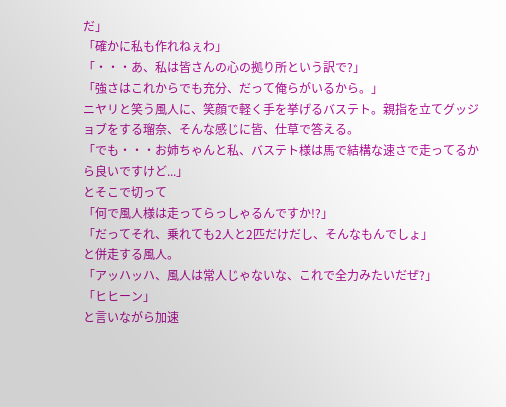だ」
「確かに私も作れねぇわ」
「・・・あ、私は皆さんの心の拠り所という訳で?」
「強さはこれからでも充分、だって俺らがいるから。」
ニヤリと笑う風人に、笑顔で軽く手を挙げるバステト。親指を立てグッジョブをする瑠奈、そんな感じに皆、仕草で答える。
「でも・・・お姉ちゃんと私、バステト様は馬で結構な速さで走ってるから良いですけど...」
とそこで切って
「何で風人様は走ってらっしゃるんですか!?」
「だってそれ、乗れても2人と2匹だけだし、そんなもんでしょ」
と併走する風人。
「アッハッハ、風人は常人じゃないな、これで全力みたいだぜ?」
「ヒヒーン」
と言いながら加速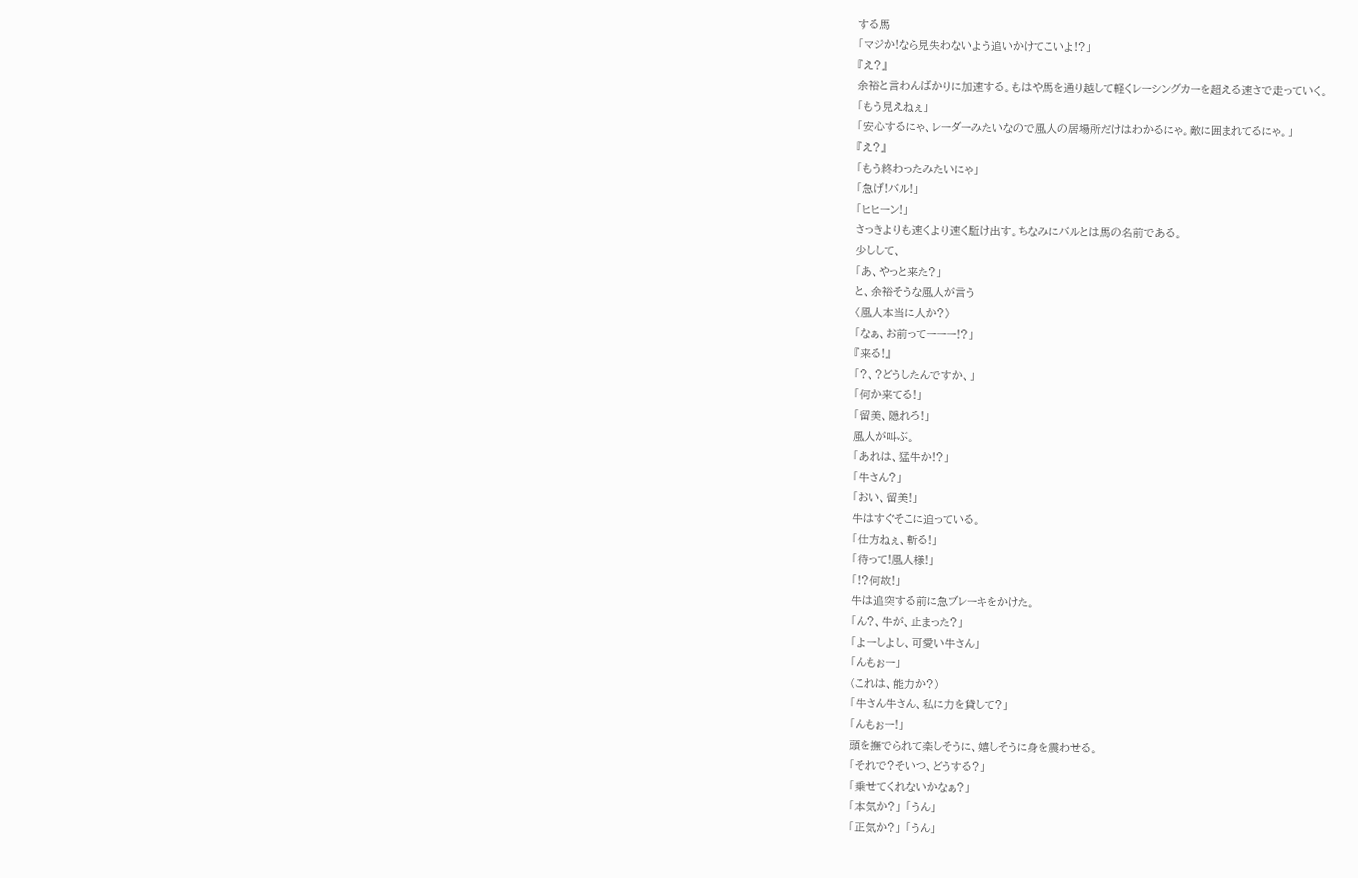する馬
「マジか!なら見失わないよう追いかけてこいよ!?」
『え?』
余裕と言わんばかりに加速する。もはや馬を通り越して軽くレーシングカーを超える速さで走っていく。
「もう見えねぇ」
「安心するにゃ、レーダーみたいなので風人の居場所だけはわかるにゃ。敵に囲まれてるにゃ。」
『え?』
「もう終わったみたいにゃ」
「急げ!バル!」
「ヒヒーン!」
さっきよりも速くより速く駈け出す。ちなみにバルとは馬の名前である。
少しして、
「あ、やっと来た?」
と、余裕そうな風人が言う
〈風人本当に人か?〉
「なぁ、お前ってーーー!?」
『来る!』
「?、?どうしたんですか、」
「何か来てる!」
「留美、隠れろ!」
風人が叫ぶ。
「あれは、猛牛か!?」
「牛さん?」
「おい、留美!」
牛はすぐそこに迫っている。
「仕方ねぇ、斬る!」
「待って!風人様!」
「!?何故!」
牛は追突する前に急ブレーキをかけた。
「ん?、牛が、止まった?」
「よーしよし、可愛い牛さん」
「んもぉー」
(これは、能力か?)
「牛さん牛さん、私に力を貸して?」
「んもぉー!」
頭を撫でられて楽しそうに、嬉しそうに身を震わせる。
「それで?そいつ、どうする?」
「乗せてくれないかなぁ?」
「本気か?」 「うん」
「正気か?」 「うん」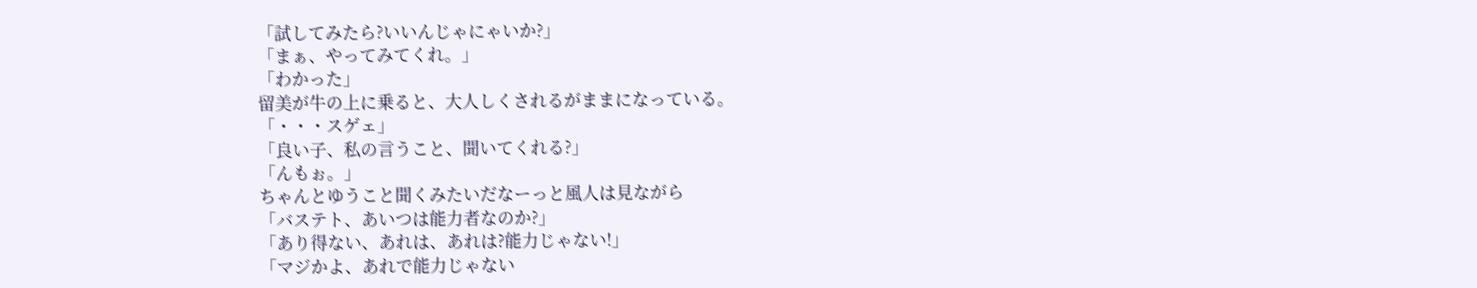「試してみたら?いいんじゃにゃいか?」
「まぁ、やってみてくれ。」
「わかった」
留美が牛の上に乗ると、大人しくされるがままになっている。
「・・・スゲェ」
「良い子、私の言うこと、聞いてくれる?」
「んもぉ。」
ちゃんとゆうこと聞くみたいだなーっと風人は見ながら
「バステト、あいつは能力者なのか?」
「あり得ない、あれは、あれは?能力じゃない!」
「マジかよ、あれで能力じゃない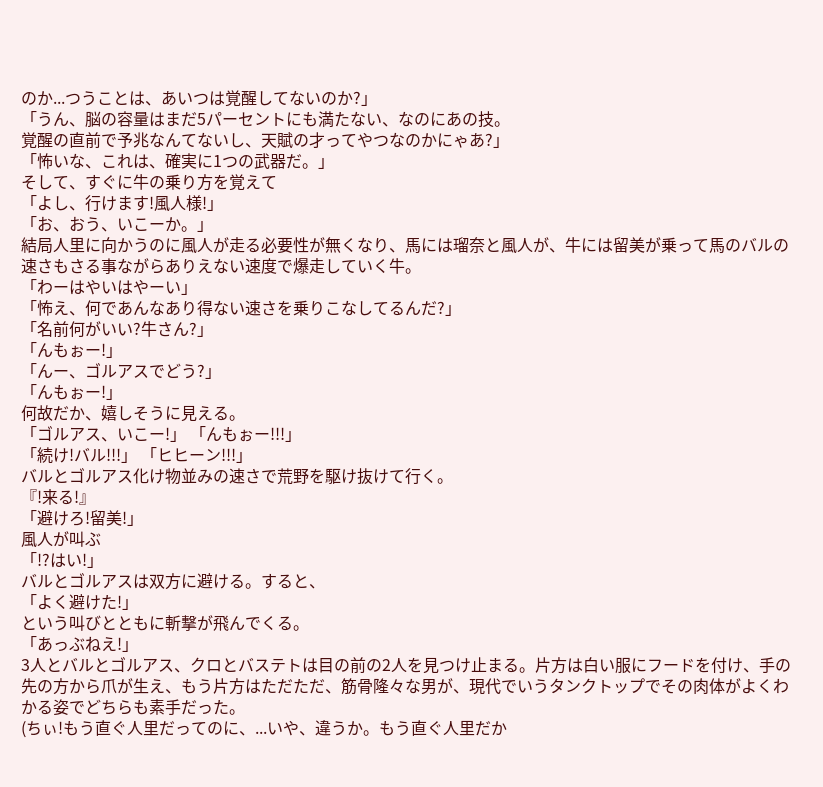のか...つうことは、あいつは覚醒してないのか?」
「うん、脳の容量はまだ5パーセントにも満たない、なのにあの技。
覚醒の直前で予兆なんてないし、天賦の才ってやつなのかにゃあ?」
「怖いな、これは、確実に1つの武器だ。」
そして、すぐに牛の乗り方を覚えて
「よし、行けます!風人様!」
「お、おう、いこーか。」
結局人里に向かうのに風人が走る必要性が無くなり、馬には瑠奈と風人が、牛には留美が乗って馬のバルの速さもさる事ながらありえない速度で爆走していく牛。
「わーはやいはやーい」
「怖え、何であんなあり得ない速さを乗りこなしてるんだ?」
「名前何がいい?牛さん?」
「んもぉー!」
「んー、ゴルアスでどう?」
「んもぉー!」
何故だか、嬉しそうに見える。
「ゴルアス、いこー!」 「んもぉー!!!」
「続け!バル!!!」 「ヒヒーン!!!」
バルとゴルアス化け物並みの速さで荒野を駆け抜けて行く。
『!来る!』
「避けろ!留美!」
風人が叫ぶ
「!?はい!」
バルとゴルアスは双方に避ける。すると、
「よく避けた!」
という叫びとともに斬撃が飛んでくる。
「あっぶねえ!」
3人とバルとゴルアス、クロとバステトは目の前の2人を見つけ止まる。片方は白い服にフードを付け、手の先の方から爪が生え、もう片方はただただ、筋骨隆々な男が、現代でいうタンクトップでその肉体がよくわかる姿でどちらも素手だった。
(ちぃ!もう直ぐ人里だってのに、...いや、違うか。もう直ぐ人里だか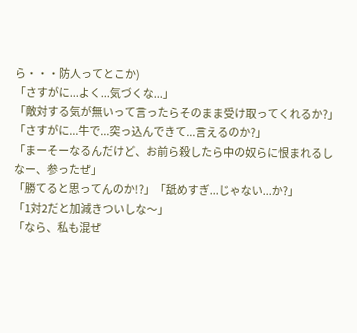ら・・・防人ってとこか)
「さすがに...よく...気づくな...」
「敵対する気が無いって言ったらそのまま受け取ってくれるか?」
「さすがに...牛で...突っ込んできて...言えるのか?」
「まーそーなるんだけど、お前ら殺したら中の奴らに恨まれるしなー、参ったぜ」
「勝てると思ってんのか!?」「舐めすぎ...じゃない...か?」
「1対2だと加減きついしな〜」
「なら、私も混ぜ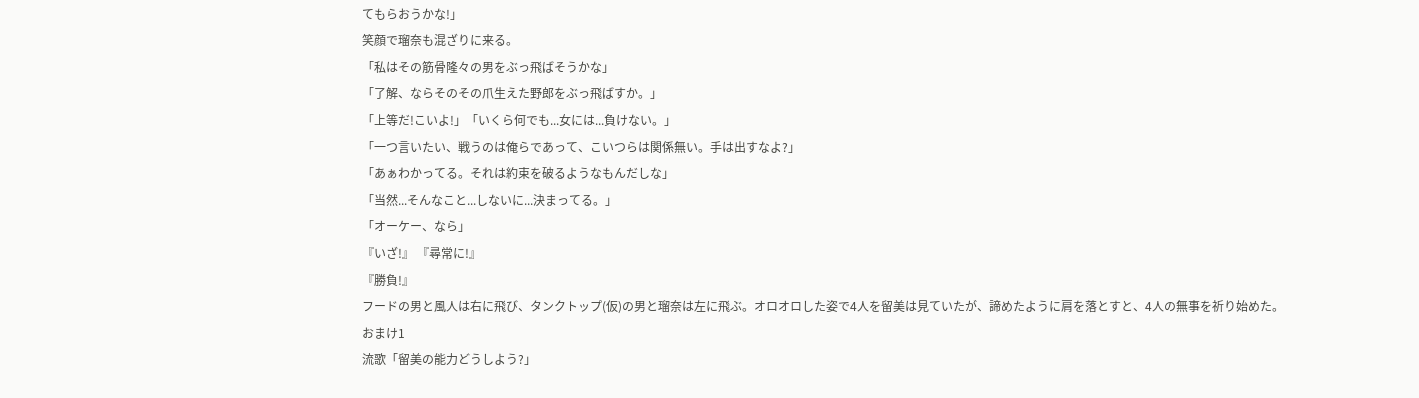てもらおうかな!」
笑顔で瑠奈も混ざりに来る。
「私はその筋骨隆々の男をぶっ飛ばそうかな」
「了解、ならそのその爪生えた野郎をぶっ飛ばすか。」
「上等だ!こいよ!」「いくら何でも...女には...負けない。」
「一つ言いたい、戦うのは俺らであって、こいつらは関係無い。手は出すなよ?」
「あぁわかってる。それは約束を破るようなもんだしな」
「当然...そんなこと...しないに...決まってる。」
「オーケー、なら」
『いざ!』 『尋常に!』
『勝負!』
フードの男と風人は右に飛び、タンクトップ(仮)の男と瑠奈は左に飛ぶ。オロオロした姿で4人を留美は見ていたが、諦めたように肩を落とすと、4人の無事を祈り始めた。
おまけ1
流歌「留美の能力どうしよう?」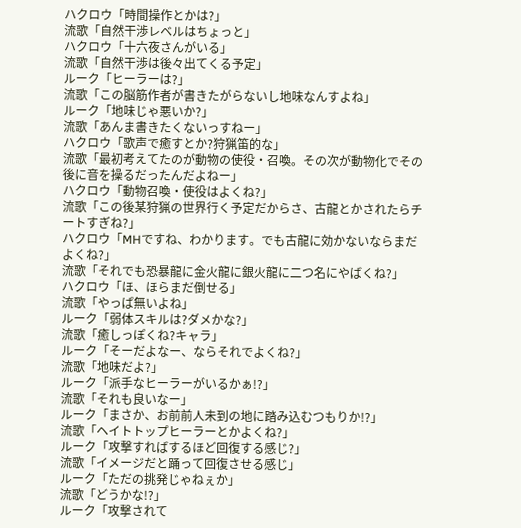ハクロウ「時間操作とかは?」
流歌「自然干渉レベルはちょっと」
ハクロウ「十六夜さんがいる」
流歌「自然干渉は後々出てくる予定」
ルーク「ヒーラーは?」
流歌「この脳筋作者が書きたがらないし地味なんすよね」
ルーク「地味じゃ悪いか?」
流歌「あんま書きたくないっすねー」
ハクロウ「歌声で癒すとか?狩猟笛的な」
流歌「最初考えてたのが動物の使役・召喚。その次が動物化でその後に音を操るだったんだよねー」
ハクロウ「動物召喚・使役はよくね?」
流歌「この後某狩猟の世界行く予定だからさ、古龍とかされたらチートすぎね?」
ハクロウ「MHですね、わかります。でも古龍に効かないならまだよくね?」
流歌「それでも恐暴龍に金火龍に銀火龍に二つ名にやばくね?」
ハクロウ「ほ、ほらまだ倒せる」
流歌「やっぱ無いよね」
ルーク「弱体スキルは?ダメかな?」
流歌「癒しっぽくね?キャラ」
ルーク「そーだよなー、ならそれでよくね?」
流歌「地味だよ?」
ルーク「派手なヒーラーがいるかぁ!?」
流歌「それも良いなー」
ルーク「まさか、お前前人未到の地に踏み込むつもりか!?」
流歌「ヘイトトップヒーラーとかよくね?」
ルーク「攻撃すればするほど回復する感じ?」
流歌「イメージだと踊って回復させる感じ」
ルーク「ただの挑発じゃねぇか」
流歌「どうかな!?」
ルーク「攻撃されて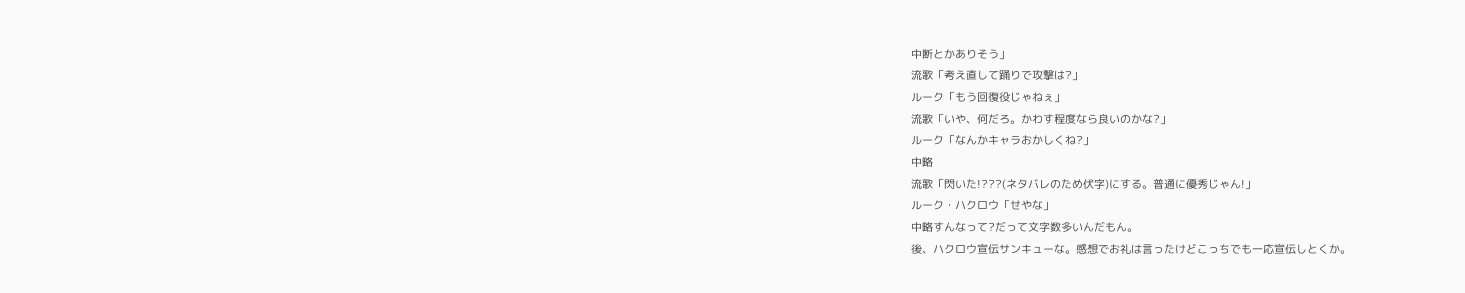中断とかありそう」
流歌「考え直して踊りで攻撃は?」
ルーク「もう回復役じゃねぇ」
流歌「いや、何だろ。かわす程度なら良いのかな?」
ルーク「なんかキャラおかしくね?」
中略
流歌「閃いた!???(ネタバレのため伏字)にする。普通に優秀じゃん!」
ルーク・ハクロウ「せやな」
中略すんなって?だって文字数多いんだもん。
後、ハクロウ宣伝サンキューな。感想でお礼は言ったけどこっちでも一応宣伝しとくか。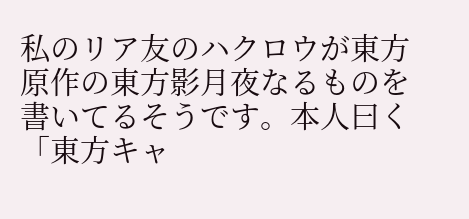私のリア友のハクロウが東方原作の東方影月夜なるものを書いてるそうです。本人曰く「東方キャ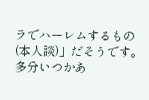ラでハーレムするもの(本人談)」だそうです。多分いつかあ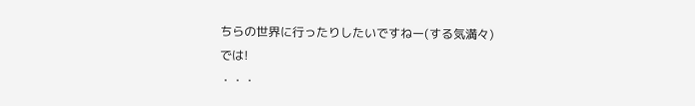ちらの世界に行ったりしたいですねー(する気満々)
では!
・・・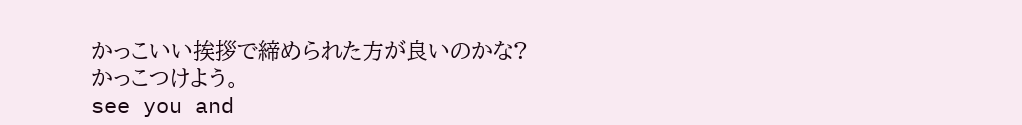かっこいい挨拶で締められた方が良いのかな?
かっこつけよう。
see you and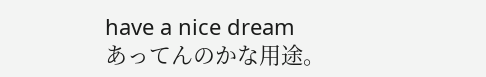have a nice dream
あってんのかな用途。